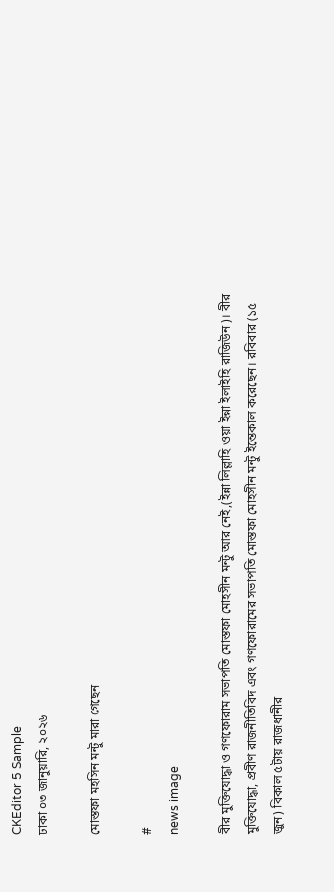CKEditor 5 Sample
ঢাকা ০৩ জানুয়ারি, ২০২৬

মোস্তফা মহসিন মন্টু মারা গেছেন

#
news image

বীর মুক্তিযোদ্ধা ও গণফোরাম সভাপতি মোস্তফা মোহসীন মন্টু আর নেই,(ইন্না লিল্লাহি ওয়া ইন্না ইলাইহি রাজিউন)। বীর মুক্তিযোদ্ধা, প্রবীণ রাজনীতিবিদ এবং গণফোরামের সভাপতি মোস্তফা মোহসীন মন্টু ইন্তেকাল করেছেন। রবিবার (১৫ জুন) বিকাল ৫টায় রাজধানীর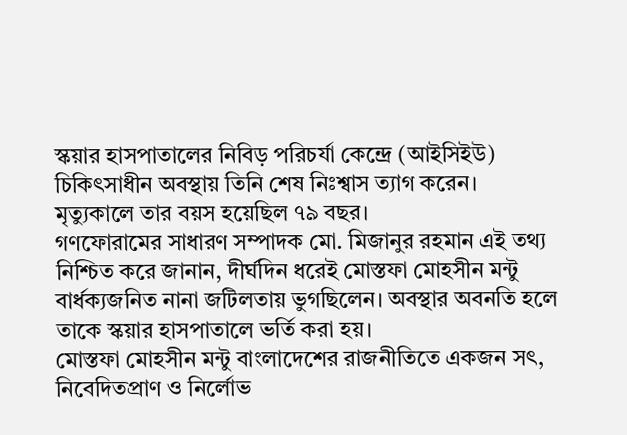স্কয়ার হাসপাতালের নিবিড় পরিচর্যা কেন্দ্রে (আইসিইউ) চিকিৎসাধীন অবস্থায় তিনি শেষ নিঃশ্বাস ত্যাগ করেন। মৃত্যুকালে তার বয়স হয়েছিল ৭৯ বছর।
গণফোরামের সাধারণ সম্পাদক মো. মিজানুর রহমান এই তথ্য নিশ্চিত করে জানান, দীর্ঘদিন ধরেই মোস্তফা মোহসীন মন্টু বার্ধক্যজনিত নানা জটিলতায় ভুগছিলেন। অবস্থার অবনতি হলে তাকে স্কয়ার হাসপাতালে ভর্তি করা হয়।
মোস্তফা মোহসীন মন্টু বাংলাদেশের রাজনীতিতে একজন সৎ, নিবেদিতপ্রাণ ও নির্লোভ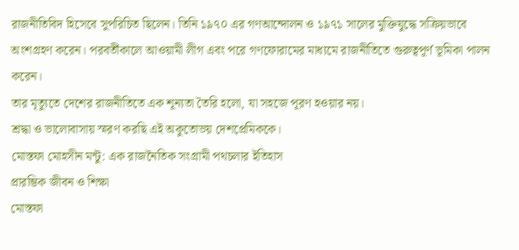রাজনীতিবিদ হিসেবে সুপরিচিত ছিলেন। তিনি ১৯৭০ এর গণআন্দোলন ও ১৯৭১ সালের মুক্তিযুদ্ধে সক্রিয়ভাবে অংশগ্রহণ করেন। পরবর্তীকালে আওয়ামী লীগ এবং পরে গণফোরামের মাধ্যমে রাজনীতিতে গুরুত্বপূর্ণ ভূমিকা পালন করেন।
তার মৃত্যুতে দেশের রাজনীতিতে এক শূন্যতা তৈরি হলো, যা সহজে পূরণ হওয়ার নয়।
শ্রদ্ধা ও ভালোবাসায় স্মরণ করছি এই অকুতোভয় দেশপ্রেমিককে।
মোস্তফা মোহসীন মন্টু: এক রাজনৈতিক সংগ্রামী পথচলার ইতিহাস
প্রারম্ভিক জীবন ও শিক্ষা
মোস্তফা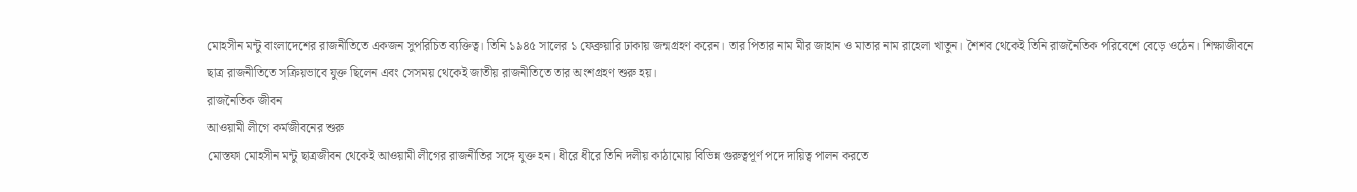মোহসীন মন্টু বাংলাদেশের রাজনীতিতে একজন সুপরিচিত ব্যক্তিত্ব। তিনি ১৯৪৫ সালের ১ ফেব্রুয়ারি ঢাকায় জন্মগ্রহণ করেন। তার পিতার নাম মীর জাহান ও মাতার নাম রাহেলা খাতুন। শৈশব থেকেই তিনি রাজনৈতিক পরিবেশে বেড়ে ওঠেন। শিক্ষাজীবনে ছাত্র রাজনীতিতে সক্রিয়ভাবে যুক্ত ছিলেন এবং সেসময় থেকেই জাতীয় রাজনীতিতে তার অংশগ্রহণ শুরু হয়।
রাজনৈতিক জীবন
আওয়ামী লীগে কর্মজীবনের শুরু
মোস্তফা মোহসীন মন্টু ছাত্রজীবন থেকেই আওয়ামী লীগের রাজনীতির সঙ্গে যুক্ত হন। ধীরে ধীরে তিনি দলীয় কাঠামোয় বিভিন্ন গুরুত্বপূর্ণ পদে দায়িত্ব পালন করতে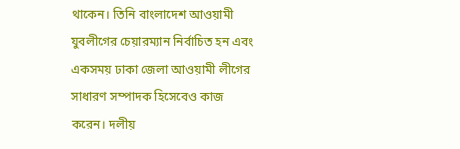থাকেন। তিনি বাংলাদেশ আওয়ামী যুবলীগের চেয়ারম্যান নির্বাচিত হন এবং একসময় ঢাকা জেলা আওয়ামী লীগের সাধারণ সম্পাদক হিসেবেও কাজ করেন। দলীয়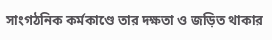সাংগঠনিক কর্মকাণ্ডে তার দক্ষতা ও জড়িত থাকার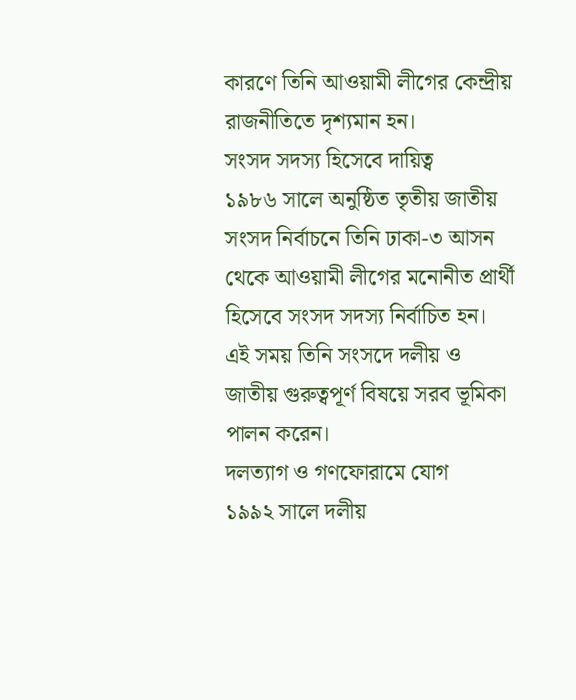কারণে তিনি আওয়ামী লীগের কেন্দ্রীয় রাজনীতিতে দৃশ্যমান হন।
সংসদ সদস্য হিসেবে দায়িত্ব
১৯৮৬ সালে অনুষ্ঠিত তৃতীয় জাতীয় সংসদ নির্বাচনে তিনি ঢাকা-৩ আসন থেকে আওয়ামী লীগের মনোনীত প্রার্থী হিসেবে সংসদ সদস্য নির্বাচিত হন। এই সময় তিনি সংসদে দলীয় ও জাতীয় গুরুত্বপূর্ণ বিষয়ে সরব ভূমিকা পালন করেন।
দলত্যাগ ও গণফোরামে যোগ
১৯৯২ সালে দলীয়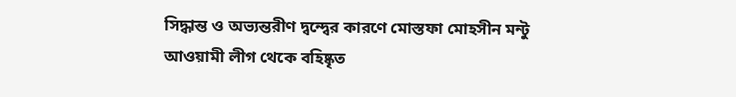সিদ্ধান্ত ও অভ্যন্তরীণ দ্বন্দ্বের কারণে মোস্তফা মোহসীন মন্টু আওয়ামী লীগ থেকে বহিষ্কৃত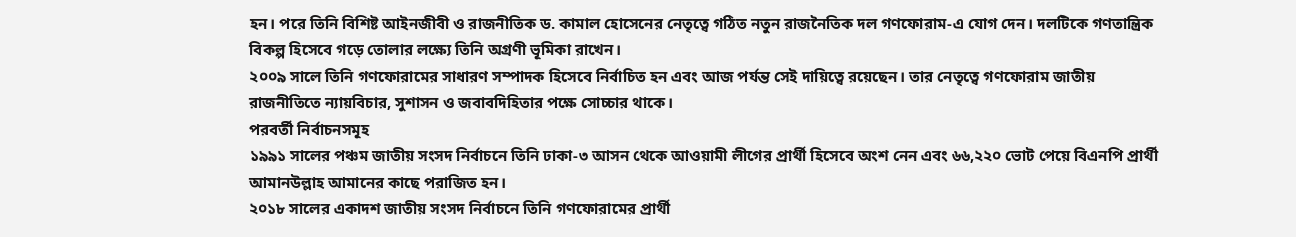হন। পরে তিনি বিশিষ্ট আইনজীবী ও রাজনীতিক ড. কামাল হোসেনের নেতৃত্বে গঠিত নতুন রাজনৈতিক দল গণফোরাম-এ যোগ দেন। দলটিকে গণতান্ত্রিক বিকল্প হিসেবে গড়ে তোলার লক্ষ্যে তিনি অগ্রণী ভূমিকা রাখেন।
২০০৯ সালে তিনি গণফোরামের সাধারণ সম্পাদক হিসেবে নির্বাচিত হন এবং আজ পর্যন্ত সেই দায়িত্বে রয়েছেন। তার নেতৃত্বে গণফোরাম জাতীয় রাজনীতিতে ন্যায়বিচার, সুশাসন ও জবাবদিহিতার পক্ষে সোচ্চার থাকে।
পরবর্তী নির্বাচনসমূহ
১৯৯১ সালের পঞ্চম জাতীয় সংসদ নির্বাচনে তিনি ঢাকা-৩ আসন থেকে আওয়ামী লীগের প্রার্থী হিসেবে অংশ নেন এবং ৬৬,২২০ ভোট পেয়ে বিএনপি প্রার্থী আমানউল্লাহ আমানের কাছে পরাজিত হন।
২০১৮ সালের একাদশ জাতীয় সংসদ নির্বাচনে তিনি গণফোরামের প্রার্থী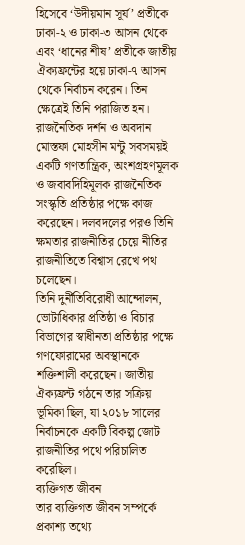হিসেবে ‘উদীয়মান সূর্য’ প্রতীকে ঢাকা-২ ও ঢাকা-৩ আসন থেকে এবং ‘ধানের শীষ’ প্রতীকে জাতীয় ঐক্যফ্রন্টের হয়ে ঢাকা-৭ আসন থেকে নির্বাচন করেন। তিন ক্ষেত্রেই তিনি পরাজিত হন।
রাজনৈতিক দর্শন ও অবদান
মোস্তফা মোহসীন মন্টু সবসময়ই একটি গণতান্ত্রিক, অংশগ্রহণমূলক ও জবাবদিহিমূলক রাজনৈতিক সংস্কৃতি প্রতিষ্ঠার পক্ষে কাজ করেছেন। দলবদলের পরও তিনি ক্ষমতার রাজনীতির চেয়ে নীতির রাজনীতিতে বিশ্বাস রেখে পথ চলেছেন।
তিনি দুর্নীতিবিরোধী আন্দোলন, ভোটাধিকার প্রতিষ্ঠা ও বিচার বিভাগের স্বাধীনতা প্রতিষ্ঠার পক্ষে গণফোরামের অবস্থানকে শক্তিশালী করেছেন। জাতীয় ঐক্যফ্রন্ট গঠনে তার সক্রিয় ভূমিকা ছিল, যা ২০১৮ সালের নির্বাচনকে একটি বিকল্প জোট রাজনীতির পথে পরিচালিত করেছিল।
ব্যক্তিগত জীবন
তার ব্যক্তিগত জীবন সম্পর্কে প্রকাশ্য তথ্যে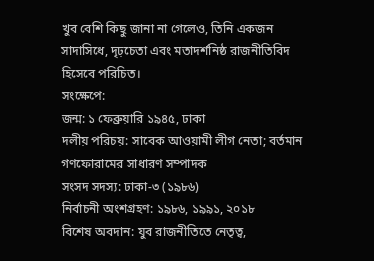খুব বেশি কিছু জানা না গেলেও, তিনি একজন সাদাসিধে, দৃঢ়চেতা এবং মতাদর্শনিষ্ঠ রাজনীতিবিদ হিসেবে পরিচিত।
সংক্ষেপে:
জন্ম: ১ ফেব্রুয়ারি ১৯৪৫, ঢাকা
দলীয় পরিচয়: সাবেক আওয়ামী লীগ নেতা; বর্তমান গণফোরামের সাধারণ সম্পাদক
সংসদ সদস্য: ঢাকা-৩ (১৯৮৬)
নির্বাচনী অংশগ্রহণ: ১৯৮৬, ১৯৯১, ২০১৮
বিশেষ অবদান: যুব রাজনীতিতে নেতৃত্ব,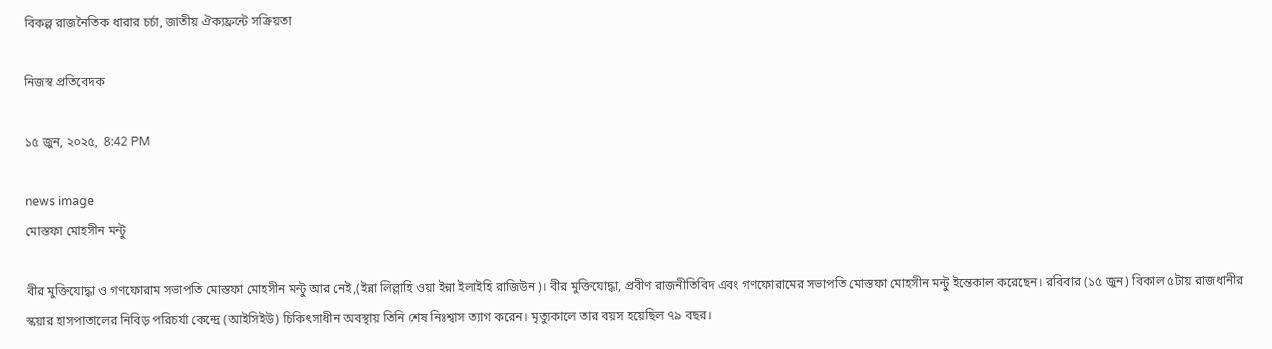বিকল্প রাজনৈতিক ধারার চর্চা, জাতীয় ঐক্যফ্রন্টে সক্রিয়তা

নিজস্ব প্রতিবেদক

১৫ জুন, ২০২৫,  8:42 PM

news image
মোস্তফা মোহসীন মন্টু

বীর মুক্তিযোদ্ধা ও গণফোরাম সভাপতি মোস্তফা মোহসীন মন্টু আর নেই,(ইন্না লিল্লাহি ওয়া ইন্না ইলাইহি রাজিউন)। বীর মুক্তিযোদ্ধা, প্রবীণ রাজনীতিবিদ এবং গণফোরামের সভাপতি মোস্তফা মোহসীন মন্টু ইন্তেকাল করেছেন। রবিবার (১৫ জুন) বিকাল ৫টায় রাজধানীর স্কয়ার হাসপাতালের নিবিড় পরিচর্যা কেন্দ্রে (আইসিইউ) চিকিৎসাধীন অবস্থায় তিনি শেষ নিঃশ্বাস ত্যাগ করেন। মৃত্যুকালে তার বয়স হয়েছিল ৭৯ বছর।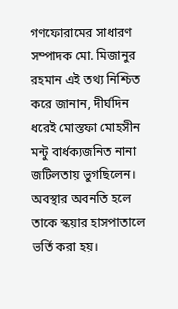গণফোরামের সাধারণ সম্পাদক মো. মিজানুর রহমান এই তথ্য নিশ্চিত করে জানান, দীর্ঘদিন ধরেই মোস্তফা মোহসীন মন্টু বার্ধক্যজনিত নানা জটিলতায় ভুগছিলেন। অবস্থার অবনতি হলে তাকে স্কয়ার হাসপাতালে ভর্তি করা হয়।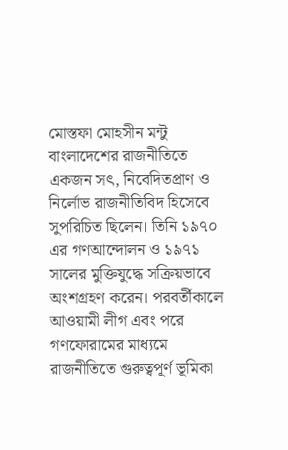মোস্তফা মোহসীন মন্টু বাংলাদেশের রাজনীতিতে একজন সৎ, নিবেদিতপ্রাণ ও নির্লোভ রাজনীতিবিদ হিসেবে সুপরিচিত ছিলেন। তিনি ১৯৭০ এর গণআন্দোলন ও ১৯৭১ সালের মুক্তিযুদ্ধে সক্রিয়ভাবে অংশগ্রহণ করেন। পরবর্তীকালে আওয়ামী লীগ এবং পরে গণফোরামের মাধ্যমে রাজনীতিতে গুরুত্বপূর্ণ ভূমিকা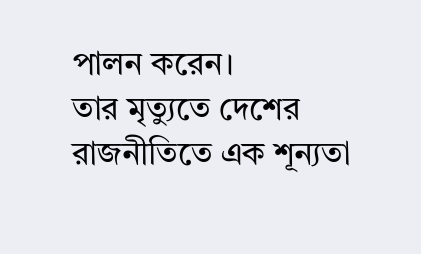পালন করেন।
তার মৃত্যুতে দেশের রাজনীতিতে এক শূন্যতা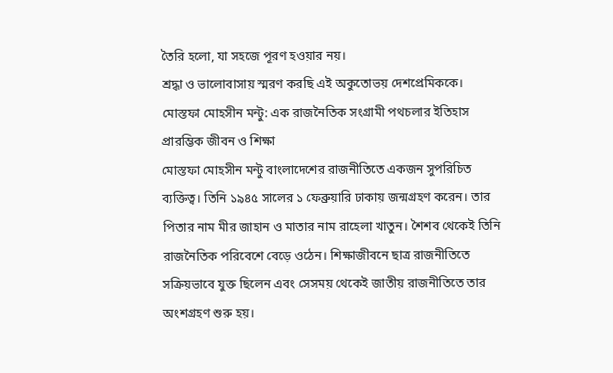তৈরি হলো, যা সহজে পূরণ হওয়ার নয়।
শ্রদ্ধা ও ভালোবাসায় স্মরণ করছি এই অকুতোভয় দেশপ্রেমিককে।
মোস্তফা মোহসীন মন্টু: এক রাজনৈতিক সংগ্রামী পথচলার ইতিহাস
প্রারম্ভিক জীবন ও শিক্ষা
মোস্তফা মোহসীন মন্টু বাংলাদেশের রাজনীতিতে একজন সুপরিচিত ব্যক্তিত্ব। তিনি ১৯৪৫ সালের ১ ফেব্রুয়ারি ঢাকায় জন্মগ্রহণ করেন। তার পিতার নাম মীর জাহান ও মাতার নাম রাহেলা খাতুন। শৈশব থেকেই তিনি রাজনৈতিক পরিবেশে বেড়ে ওঠেন। শিক্ষাজীবনে ছাত্র রাজনীতিতে সক্রিয়ভাবে যুক্ত ছিলেন এবং সেসময় থেকেই জাতীয় রাজনীতিতে তার অংশগ্রহণ শুরু হয়।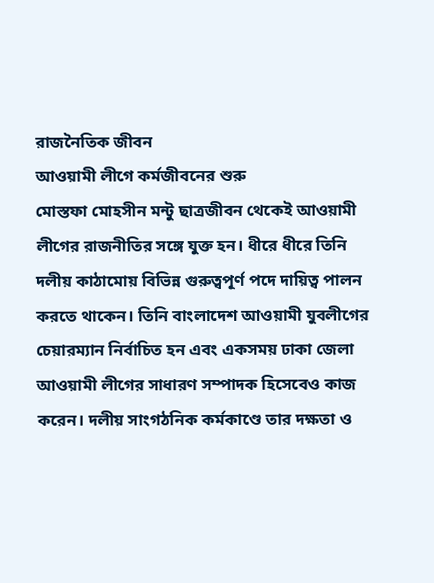রাজনৈতিক জীবন
আওয়ামী লীগে কর্মজীবনের শুরু
মোস্তফা মোহসীন মন্টু ছাত্রজীবন থেকেই আওয়ামী লীগের রাজনীতির সঙ্গে যুক্ত হন। ধীরে ধীরে তিনি দলীয় কাঠামোয় বিভিন্ন গুরুত্বপূর্ণ পদে দায়িত্ব পালন করতে থাকেন। তিনি বাংলাদেশ আওয়ামী যুবলীগের চেয়ারম্যান নির্বাচিত হন এবং একসময় ঢাকা জেলা আওয়ামী লীগের সাধারণ সম্পাদক হিসেবেও কাজ করেন। দলীয় সাংগঠনিক কর্মকাণ্ডে তার দক্ষতা ও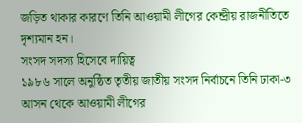জড়িত থাকার কারণে তিনি আওয়ামী লীগের কেন্দ্রীয় রাজনীতিতে দৃশ্যমান হন।
সংসদ সদস্য হিসেবে দায়িত্ব
১৯৮৬ সালে অনুষ্ঠিত তৃতীয় জাতীয় সংসদ নির্বাচনে তিনি ঢাকা-৩ আসন থেকে আওয়ামী লীগের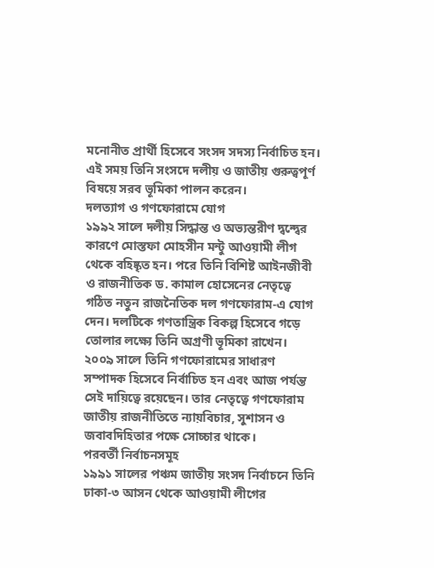মনোনীত প্রার্থী হিসেবে সংসদ সদস্য নির্বাচিত হন। এই সময় তিনি সংসদে দলীয় ও জাতীয় গুরুত্বপূর্ণ বিষয়ে সরব ভূমিকা পালন করেন।
দলত্যাগ ও গণফোরামে যোগ
১৯৯২ সালে দলীয় সিদ্ধান্ত ও অভ্যন্তরীণ দ্বন্দ্বের কারণে মোস্তফা মোহসীন মন্টু আওয়ামী লীগ থেকে বহিষ্কৃত হন। পরে তিনি বিশিষ্ট আইনজীবী ও রাজনীতিক ড. কামাল হোসেনের নেতৃত্বে গঠিত নতুন রাজনৈতিক দল গণফোরাম-এ যোগ দেন। দলটিকে গণতান্ত্রিক বিকল্প হিসেবে গড়ে তোলার লক্ষ্যে তিনি অগ্রণী ভূমিকা রাখেন।
২০০৯ সালে তিনি গণফোরামের সাধারণ সম্পাদক হিসেবে নির্বাচিত হন এবং আজ পর্যন্ত সেই দায়িত্বে রয়েছেন। তার নেতৃত্বে গণফোরাম জাতীয় রাজনীতিতে ন্যায়বিচার, সুশাসন ও জবাবদিহিতার পক্ষে সোচ্চার থাকে।
পরবর্তী নির্বাচনসমূহ
১৯৯১ সালের পঞ্চম জাতীয় সংসদ নির্বাচনে তিনি ঢাকা-৩ আসন থেকে আওয়ামী লীগের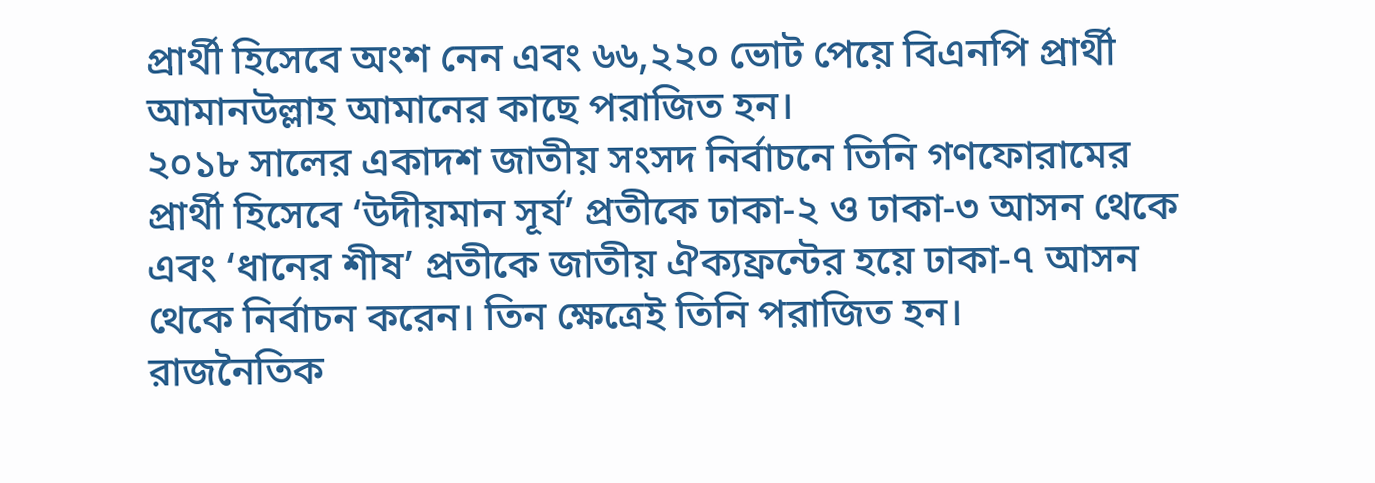প্রার্থী হিসেবে অংশ নেন এবং ৬৬,২২০ ভোট পেয়ে বিএনপি প্রার্থী আমানউল্লাহ আমানের কাছে পরাজিত হন।
২০১৮ সালের একাদশ জাতীয় সংসদ নির্বাচনে তিনি গণফোরামের প্রার্থী হিসেবে ‘উদীয়মান সূর্য’ প্রতীকে ঢাকা-২ ও ঢাকা-৩ আসন থেকে এবং ‘ধানের শীষ’ প্রতীকে জাতীয় ঐক্যফ্রন্টের হয়ে ঢাকা-৭ আসন থেকে নির্বাচন করেন। তিন ক্ষেত্রেই তিনি পরাজিত হন।
রাজনৈতিক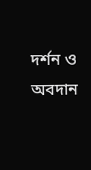দর্শন ও অবদান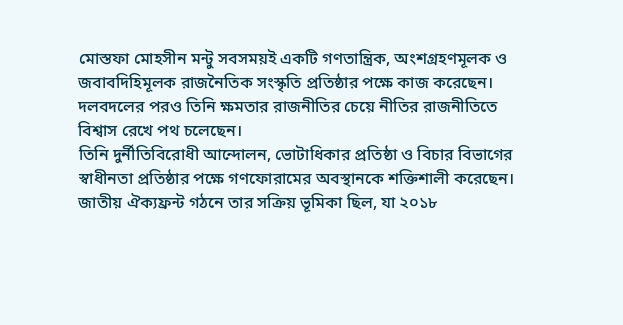মোস্তফা মোহসীন মন্টু সবসময়ই একটি গণতান্ত্রিক, অংশগ্রহণমূলক ও জবাবদিহিমূলক রাজনৈতিক সংস্কৃতি প্রতিষ্ঠার পক্ষে কাজ করেছেন। দলবদলের পরও তিনি ক্ষমতার রাজনীতির চেয়ে নীতির রাজনীতিতে বিশ্বাস রেখে পথ চলেছেন।
তিনি দুর্নীতিবিরোধী আন্দোলন, ভোটাধিকার প্রতিষ্ঠা ও বিচার বিভাগের স্বাধীনতা প্রতিষ্ঠার পক্ষে গণফোরামের অবস্থানকে শক্তিশালী করেছেন। জাতীয় ঐক্যফ্রন্ট গঠনে তার সক্রিয় ভূমিকা ছিল, যা ২০১৮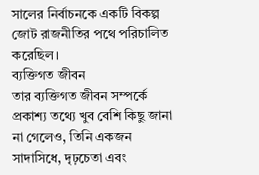সালের নির্বাচনকে একটি বিকল্প জোট রাজনীতির পথে পরিচালিত করেছিল।
ব্যক্তিগত জীবন
তার ব্যক্তিগত জীবন সম্পর্কে প্রকাশ্য তথ্যে খুব বেশি কিছু জানা না গেলেও, তিনি একজন সাদাসিধে, দৃঢ়চেতা এবং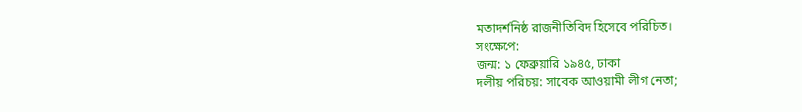মতাদর্শনিষ্ঠ রাজনীতিবিদ হিসেবে পরিচিত।
সংক্ষেপে:
জন্ম: ১ ফেব্রুয়ারি ১৯৪৫, ঢাকা
দলীয় পরিচয়: সাবেক আওয়ামী লীগ নেতা;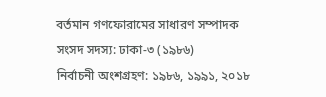বর্তমান গণফোরামের সাধারণ সম্পাদক
সংসদ সদস্য: ঢাকা-৩ (১৯৮৬)
নির্বাচনী অংশগ্রহণ: ১৯৮৬, ১৯৯১, ২০১৮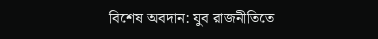বিশেষ অবদান: যুব রাজনীতিতে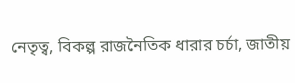নেতৃত্ব, বিকল্প রাজনৈতিক ধারার চর্চা, জাতীয়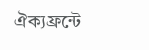ঐক্যফ্রন্টে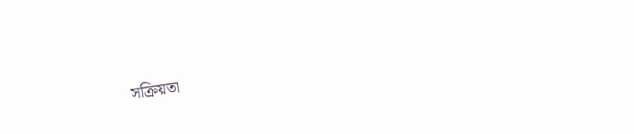সক্রিয়তা